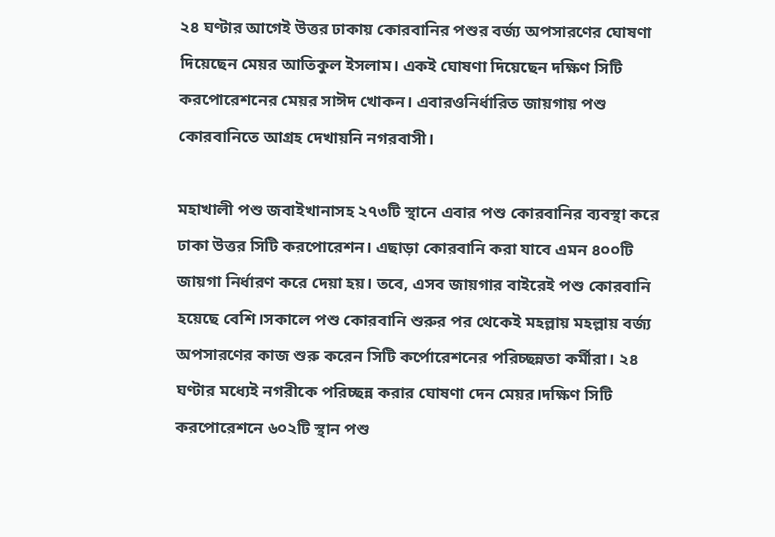২৪ ঘণ্টার আগেই উত্তর ঢাকায় কোরবানির পশুর বর্জ্য অপসারণের ঘোষণা দিয়েছেন মেয়র আতিকুল ইসলাম। একই ঘোষণা দিয়েছেন দক্ষিণ সিটি করপোরেশনের মেয়র সাঈদ খোকন। এবারওনির্ধারিত জায়গায় পশু কোরবানিতে আগ্রহ দেখায়নি নগরবাসী।

মহাখালী পশু জবাইখানাসহ ২৭৩টি স্থানে এবার পশু কোরবানির ব্যবস্থা করে ঢাকা উত্তর সিটি করপোরেশন। এছাড়া কোরবানি করা যাবে এমন ৪০০টি জায়গা নির্ধারণ করে দেয়া হয়। তবে, এসব জায়গার বাইরেই পশু কোরবানি হয়েছে বেশি।সকালে পশু কোরবানি শুরুর পর থেকেই মহল্লায় মহল্লায় বর্জ্য অপসারণের কাজ শুরু করেন সিটি কর্পোরেশনের পরিচ্ছন্নতা কর্মীরা। ২৪ ঘণ্টার মধ্যেই নগরীকে পরিচ্ছন্ন করার ঘোষণা দেন মেয়র।দক্ষিণ সিটি করপোরেশনে ৬০২টি স্থান পশু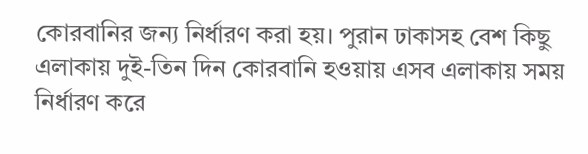কোরবানির জন্য নির্ধারণ করা হয়। পুরান ঢাকাসহ বেশ কিছু এলাকায় দুই-তিন দিন কোরবানি হওয়ায় এসব এলাকায় সময় নির্ধারণ করে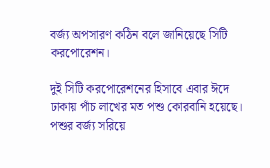বর্জ্য অপসারণ কঠিন বলে জানিয়েছে সিটি করপোরেশন।

দুই সিটি করপোরেশনের হিসাবে এবার ঈদে ঢাকায় পাঁচ লাখের মত পশু কোরবানি হয়েছে। পশুর বর্জ্য সরিয়ে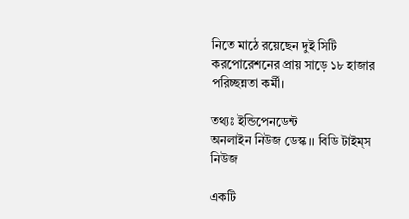নিতে মাঠে রয়েছেন দুই সিটি করপোরেশনের প্রায় সাড়ে ১৮ হাজার পরিচ্ছন্নতা কর্মী।

তথ্যঃ ইন্ডিপেনডেন্ট
অনলাইন নিউজ ডেস্ক ।। বিডি টাইম্‌স নিউজ

একটি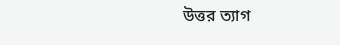উত্তর ত্যাগ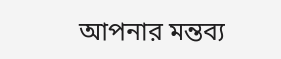আপনার মন্তব্য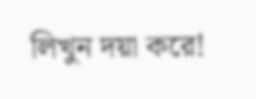লিখুন দয়া করে!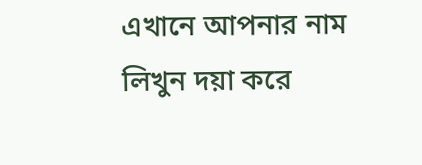এখানে আপনার নাম লিখুন দয়া করে